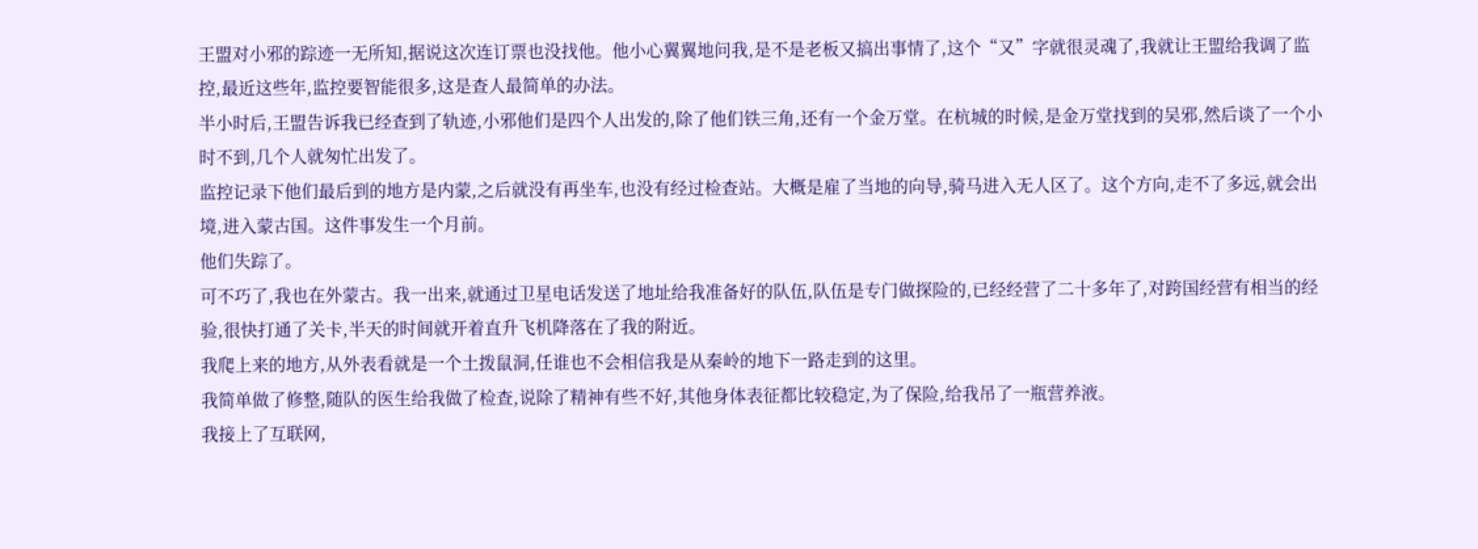王盟对小邪的踪迹一无所知,据说这次连订票也没找他。他小心翼翼地问我,是不是老板又搞出事情了,这个“又”字就很灵魂了,我就让王盟给我调了监控,最近这些年,监控要智能很多,这是查人最简单的办法。
半小时后,王盟告诉我已经查到了轨迹,小邪他们是四个人出发的,除了他们铁三角,还有一个金万堂。在杭城的时候,是金万堂找到的吴邪,然后谈了一个小时不到,几个人就匆忙出发了。
监控记录下他们最后到的地方是内蒙,之后就没有再坐车,也没有经过检查站。大概是雇了当地的向导,骑马进入无人区了。这个方向,走不了多远,就会出境,进入蒙古国。这件事发生一个月前。
他们失踪了。
可不巧了,我也在外蒙古。我一出来,就通过卫星电话发送了地址给我准备好的队伍,队伍是专门做探险的,已经经营了二十多年了,对跨国经营有相当的经验,很快打通了关卡,半天的时间就开着直升飞机降落在了我的附近。
我爬上来的地方,从外表看就是一个土拨鼠洞,任谁也不会相信我是从秦岭的地下一路走到的这里。
我简单做了修整,随队的医生给我做了检查,说除了精神有些不好,其他身体表征都比较稳定,为了保险,给我吊了一瓶营养液。
我接上了互联网,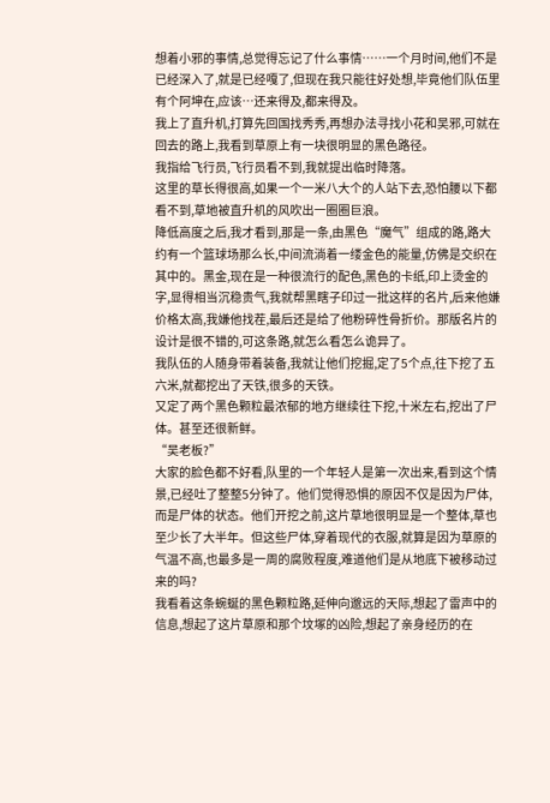想着小邪的事情,总觉得忘记了什么事情……一个月时间,他们不是已经深入了,就是已经嘎了,但现在我只能往好处想,毕竟他们队伍里有个阿坤在,应该…还来得及,都来得及。
我上了直升机,打算先回国找秀秀,再想办法寻找小花和吴邪,可就在回去的路上,我看到草原上有一块很明显的黑色路径。
我指给飞行员,飞行员看不到,我就提出临时降落。
这里的草长得很高,如果一个一米八大个的人站下去,恐怕腰以下都看不到,草地被直升机的风吹出一圈圈巨浪。
降低高度之后,我才看到,那是一条,由黑色“魔气”组成的路,路大约有一个篮球场那么长,中间流淌着一缕金色的能量,仿佛是交织在其中的。黑金,现在是一种很流行的配色,黑色的卡纸,印上烫金的字,显得相当沉稳贵气,我就帮黑瞎子印过一批这样的名片,后来他嫌价格太高,我嫌他找茬,最后还是给了他粉碎性骨折价。那版名片的设计是很不错的,可这条路,就怎么看怎么诡异了。
我队伍的人随身带着装备,我就让他们挖掘,定了5个点,往下挖了五六米,就都挖出了天铁,很多的天铁。
又定了两个黑色颗粒最浓郁的地方继续往下挖,十米左右,挖出了尸体。甚至还很新鲜。
“吴老板?”
大家的脸色都不好看,队里的一个年轻人是第一次出来,看到这个情景,已经吐了整整5分钟了。他们觉得恐惧的原因不仅是因为尸体,而是尸体的状态。他们开挖之前,这片草地很明显是一个整体,草也至少长了大半年。但这些尸体,穿着现代的衣服,就算是因为草原的气温不高,也最多是一周的腐败程度,难道他们是从地底下被移动过来的吗?
我看着这条蜿蜒的黑色颗粒路,延伸向邈远的天际,想起了雷声中的信息,想起了这片草原和那个坟塚的凶险,想起了亲身经历的在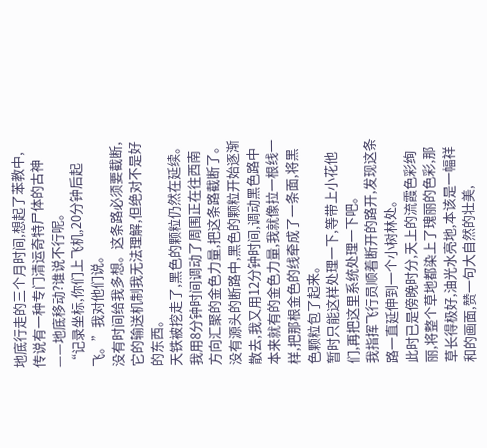地底行走的三个月时间,想起了苯教中,传说有一种专门清运奇特尸体的古神——地底移动?谁说不行呢。
“记录坐标,你们上飞机,20分钟后起飞。”我对他们说。
没有时间给我多想。这条路必须要截断,它的输送机制我无法理解,但绝对不是好的东西。
天铁被挖走了,黑色的颗粒仍然在延续。我用8分钟时间调动了周围正在往西南方向汇聚的金色力量,把这条路截断了。没有源头的断路中,黑色的颗粒开始逐渐散去,我又用12分钟时间,调动黑色路中本来就有的金色力量,我就像拉一根线一样,把那根金色的线牵成了一条面,将黑色颗粒包了起来。
暂时只能这样处理一下,等带上小花他们,再把这里系统处理一下吧。
我指挥飞行员顺着断开的路开,发现这条路一直延伸到一个小树林处。
此时已是傍晚时分,天上的流霞色彩绚丽,将整个草地都染上了瑰丽的色彩,那草长得极好,油光水亮地,本该是一幅祥和的画面,赞一句大自然的壮美,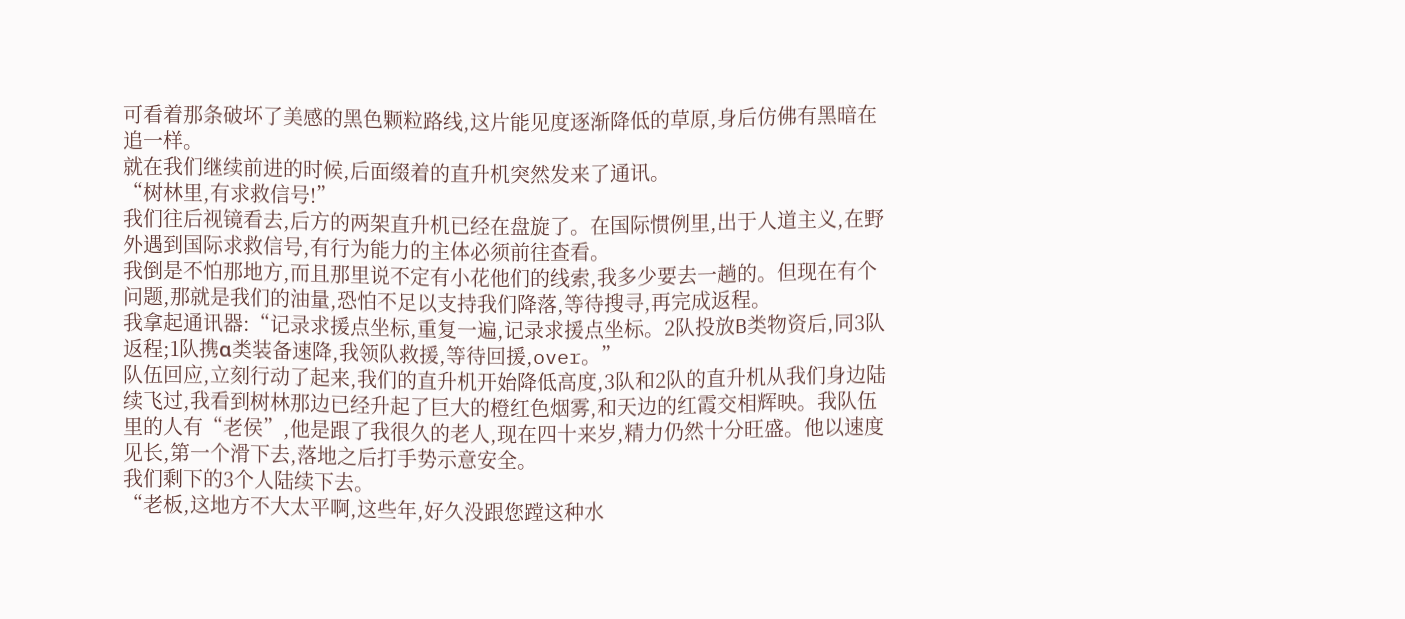可看着那条破坏了美感的黑色颗粒路线,这片能见度逐渐降低的草原,身后仿佛有黑暗在追一样。
就在我们继续前进的时候,后面缀着的直升机突然发来了通讯。
“树林里,有求救信号!”
我们往后视镜看去,后方的两架直升机已经在盘旋了。在国际惯例里,出于人道主义,在野外遇到国际求救信号,有行为能力的主体必须前往查看。
我倒是不怕那地方,而且那里说不定有小花他们的线索,我多少要去一趟的。但现在有个问题,那就是我们的油量,恐怕不足以支持我们降落,等待搜寻,再完成返程。
我拿起通讯器:“记录求援点坐标,重复一遍,记录求援点坐标。2队投放B类物资后,同3队返程;1队携α类装备速降,我领队救援,等待回援,over。”
队伍回应,立刻行动了起来,我们的直升机开始降低高度,3队和2队的直升机从我们身边陆续飞过,我看到树林那边已经升起了巨大的橙红色烟雾,和天边的红霞交相辉映。我队伍里的人有“老侯”,他是跟了我很久的老人,现在四十来岁,精力仍然十分旺盛。他以速度见长,第一个滑下去,落地之后打手势示意安全。
我们剩下的3个人陆续下去。
“老板,这地方不大太平啊,这些年,好久没跟您蹚这种水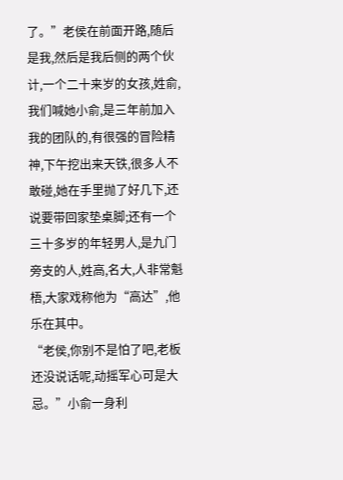了。”老侯在前面开路,随后是我,然后是我后侧的两个伙计,一个二十来岁的女孩,姓俞,我们喊她小俞,是三年前加入我的团队的,有很强的冒险精神,下午挖出来天铁,很多人不敢碰,她在手里抛了好几下,还说要带回家垫桌脚;还有一个三十多岁的年轻男人,是九门旁支的人,姓高,名大,人非常魁梧,大家戏称他为“高达”,他乐在其中。
“老侯,你别不是怕了吧,老板还没说话呢,动摇军心可是大忌。”小俞一身利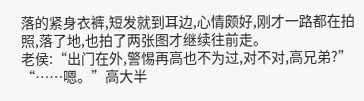落的紧身衣裤,短发就到耳边,心情颇好,刚才一路都在拍照,落了地,也拍了两张图才继续往前走。
老侯:“出门在外,警惕再高也不为过,对不对,高兄弟?”
“……嗯。”高大半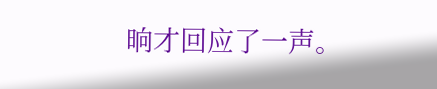晌才回应了一声。